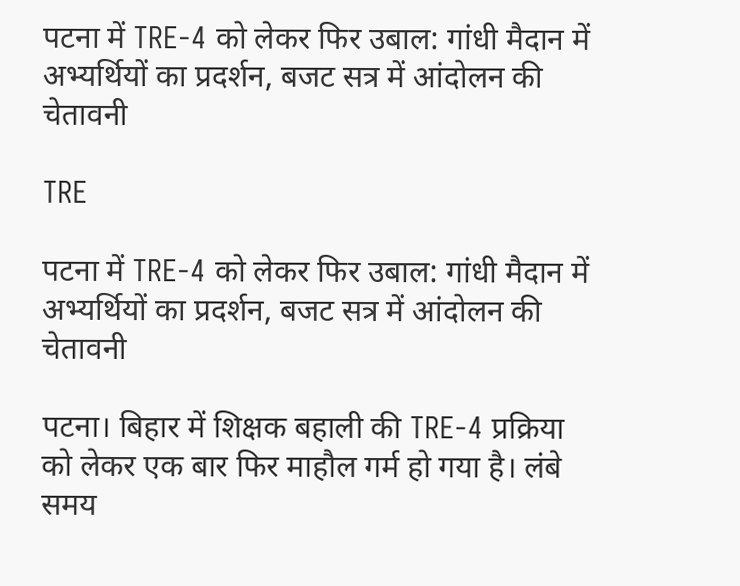पटना में TRE-4 को लेकर फिर उबाल: गांधी मैदान में अभ्यर्थियों का प्रदर्शन, बजट सत्र में आंदोलन की चेतावनी

TRE

पटना में TRE-4 को लेकर फिर उबाल: गांधी मैदान में अभ्यर्थियों का प्रदर्शन, बजट सत्र में आंदोलन की चेतावनी

पटना। बिहार में शिक्षक बहाली की TRE-4 प्रक्रिया को लेकर एक बार फिर माहौल गर्म हो गया है। लंबे समय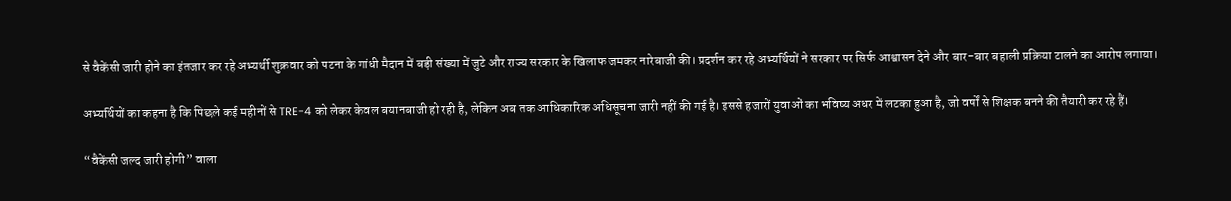से वैकेंसी जारी होने का इंतजार कर रहे अभ्यर्थी शुक्रवार को पटना के गांधी मैदान में बड़ी संख्या में जुटे और राज्य सरकार के खिलाफ जमकर नारेबाजी की। प्रदर्शन कर रहे अभ्यर्थियों ने सरकार पर सिर्फ आश्वासन देने और बार-बार बहाली प्रक्रिया टालने का आरोप लगाया।

अभ्यर्थियों का कहना है कि पिछले कई महीनों से TRE-4 को लेकर केवल बयानबाजी हो रही है, लेकिन अब तक आधिकारिक अधिसूचना जारी नहीं की गई है। इससे हजारों युवाओं का भविष्य अधर में लटका हुआ है, जो वर्षों से शिक्षक बनने की तैयारी कर रहे हैं।

“वैकेंसी जल्द जारी होगी” वाला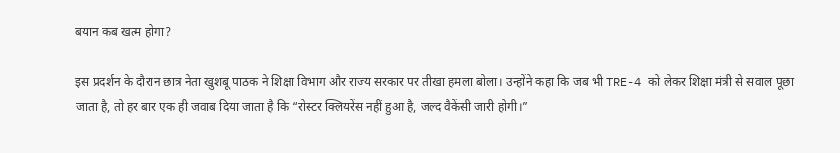बयान कब खत्म होगा?

इस प्रदर्शन के दौरान छात्र नेता खुशबू पाठक ने शिक्षा विभाग और राज्य सरकार पर तीखा हमला बोला। उन्होंने कहा कि जब भी TRE-4 को लेकर शिक्षा मंत्री से सवाल पूछा जाता है, तो हर बार एक ही जवाब दिया जाता है कि “रोस्टर क्लियरेंस नहीं हुआ है, जल्द वैकेंसी जारी होगी।”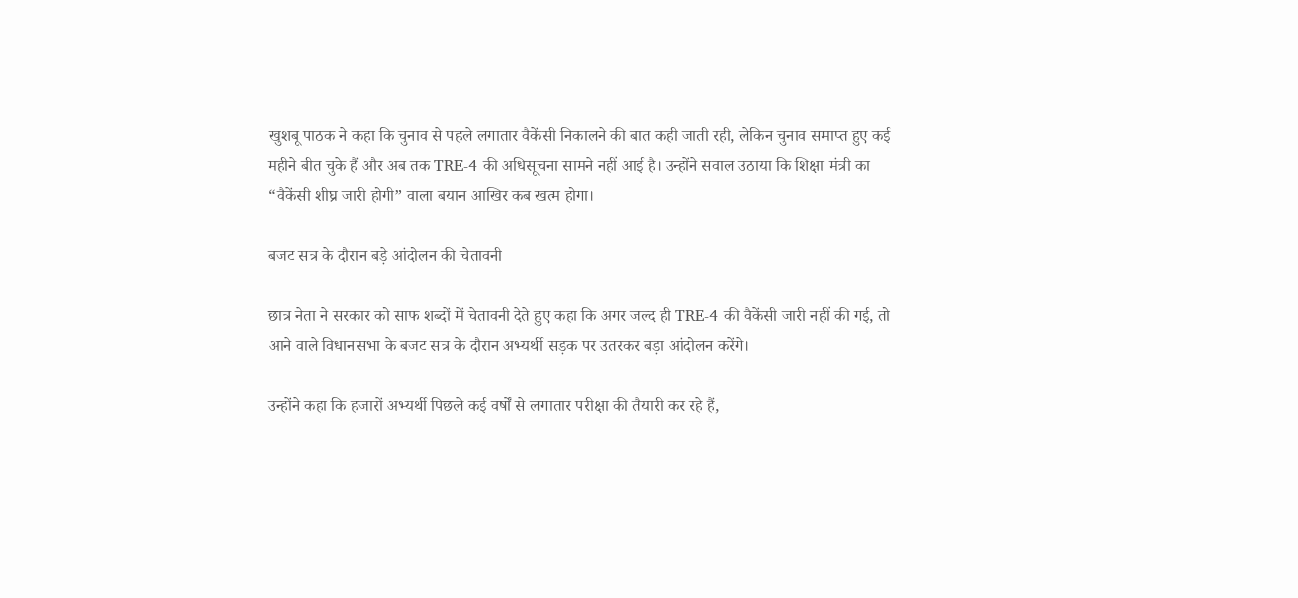खुशबू पाठक ने कहा कि चुनाव से पहले लगातार वैकेंसी निकालने की बात कही जाती रही, लेकिन चुनाव समाप्त हुए कई महीने बीत चुके हैं और अब तक TRE-4 की अधिसूचना सामने नहीं आई है। उन्होंने सवाल उठाया कि शिक्षा मंत्री का “वैकेंसी शीघ्र जारी होगी” वाला बयान आखिर कब खत्म होगा।

बजट सत्र के दौरान बड़े आंदोलन की चेतावनी

छात्र नेता ने सरकार को साफ शब्दों में चेतावनी देते हुए कहा कि अगर जल्द ही TRE-4 की वैकेंसी जारी नहीं की गई, तो आने वाले विधानसभा के बजट सत्र के दौरान अभ्यर्थी सड़क पर उतरकर बड़ा आंदोलन करेंगे।

उन्होंने कहा कि हजारों अभ्यर्थी पिछले कई वर्षों से लगातार परीक्षा की तैयारी कर रहे हैं,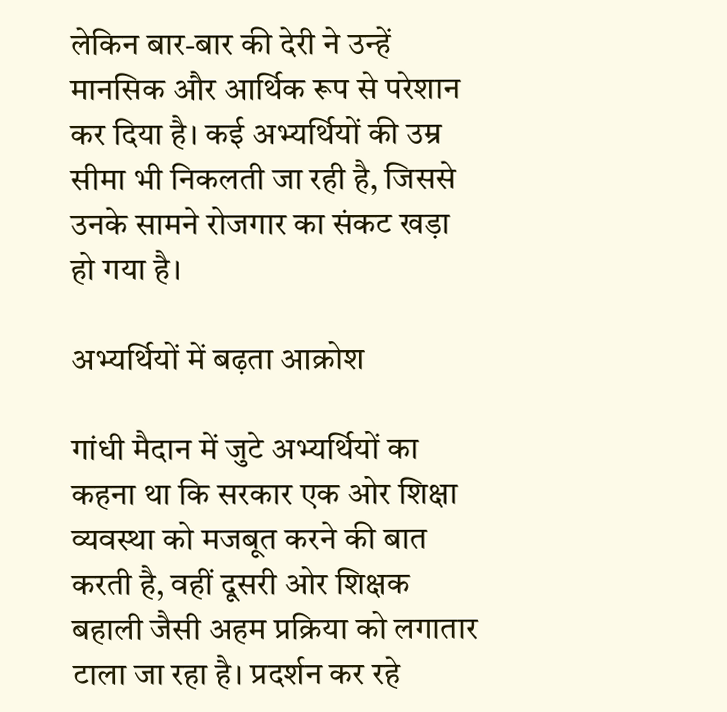लेकिन बार-बार की देरी ने उन्हें मानसिक और आर्थिक रूप से परेशान कर दिया है। कई अभ्यर्थियों की उम्र सीमा भी निकलती जा रही है, जिससे उनके सामने रोजगार का संकट खड़ा हो गया है।

अभ्यर्थियों में बढ़ता आक्रोश

गांधी मैदान में जुटे अभ्यर्थियों का कहना था कि सरकार एक ओर शिक्षा व्यवस्था को मजबूत करने की बात करती है, वहीं दूसरी ओर शिक्षक बहाली जैसी अहम प्रक्रिया को लगातार टाला जा रहा है। प्रदर्शन कर रहे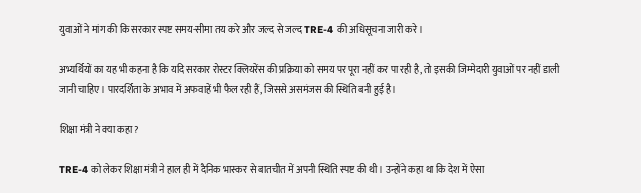युवाओं ने मांग की कि सरकार स्पष्ट समय-सीमा तय करे और जल्द से जल्द TRE-4 की अधिसूचना जारी करे।

अभ्यर्थियों का यह भी कहना है कि यदि सरकार रोस्टर क्लियरेंस की प्रक्रिया को समय पर पूरा नहीं कर पा रही है, तो इसकी जिम्मेदारी युवाओं पर नहीं डाली जानी चाहिए। पारदर्शिता के अभाव में अफवाहें भी फैल रही हैं, जिससे असमंजस की स्थिति बनी हुई है।

शिक्षा मंत्री ने क्या कहा?

TRE-4 को लेकर शिक्षा मंत्री ने हाल ही में दैनिक भास्कर से बातचीत में अपनी स्थिति स्पष्ट की थी। उन्होंने कहा था कि देश में ऐसा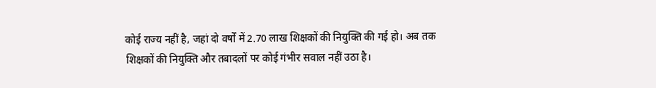कोई राज्य नहीं है, जहां दो वर्षों में 2.70 लाख शिक्षकों की नियुक्ति की गई हो। अब तक शिक्षकों की नियुक्ति और तबादलों पर कोई गंभीर सवाल नहीं उठा है।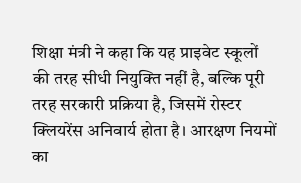शिक्षा मंत्री ने कहा कि यह प्राइवेट स्कूलों की तरह सीधी नियुक्ति नहीं है, बल्कि पूरी तरह सरकारी प्रक्रिया है, जिसमें रोस्टर क्लियरेंस अनिवार्य होता है। आरक्षण नियमों का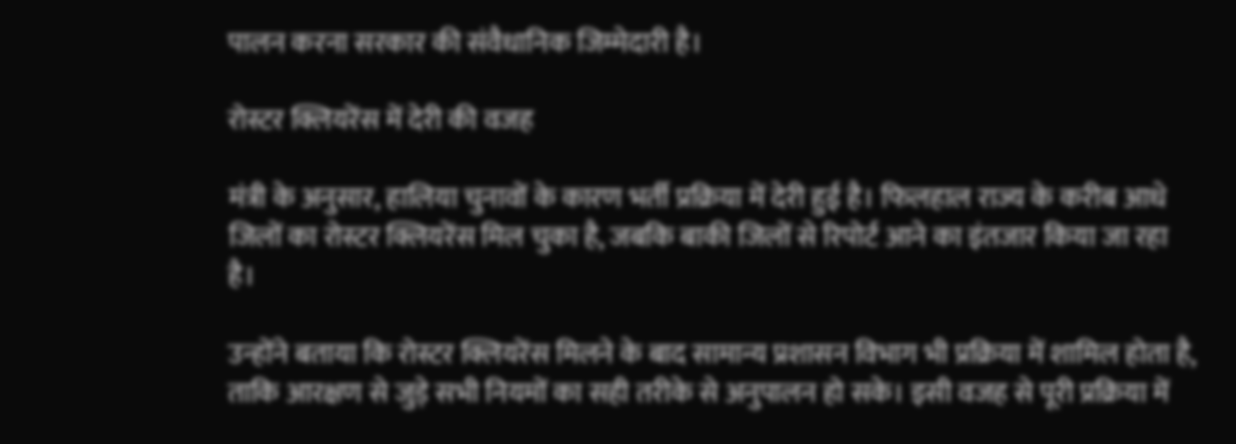पालन करना सरकार की संवैधानिक जिम्मेदारी है।

रोस्टर क्लियरेंस में देरी की वजह

मंत्री के अनुसार, हालिया चुनावों के कारण भर्ती प्रक्रिया में देरी हुई है। फिलहाल राज्य के करीब आधे जिलों का रोस्टर क्लियरेंस मिल चुका है, जबकि बाकी जिलों से रिपोर्ट आने का इंतजार किया जा रहा है।

उन्होंने बताया कि रोस्टर क्लियरेंस मिलने के बाद सामान्य प्रशासन विभाग भी प्रक्रिया में शामिल होता है, ताकि आरक्षण से जुड़े सभी नियमों का सही तरीके से अनुपालन हो सके। इसी वजह से पूरी प्रक्रिया में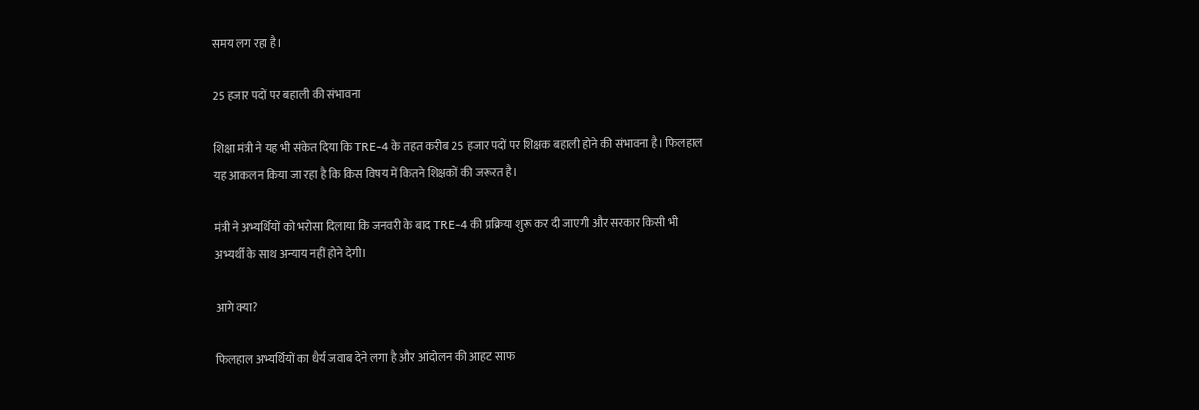समय लग रहा है।

25 हजार पदों पर बहाली की संभावना

शिक्षा मंत्री ने यह भी संकेत दिया कि TRE-4 के तहत करीब 25 हजार पदों पर शिक्षक बहाली होने की संभावना है। फिलहाल यह आकलन किया जा रहा है कि किस विषय में कितने शिक्षकों की जरूरत है।

मंत्री ने अभ्यर्थियों को भरोसा दिलाया कि जनवरी के बाद TRE-4 की प्रक्रिया शुरू कर दी जाएगी और सरकार किसी भी अभ्यर्थी के साथ अन्याय नहीं होने देगी।

आगे क्या?

फिलहाल अभ्यर्थियों का धैर्य जवाब देने लगा है और आंदोलन की आहट साफ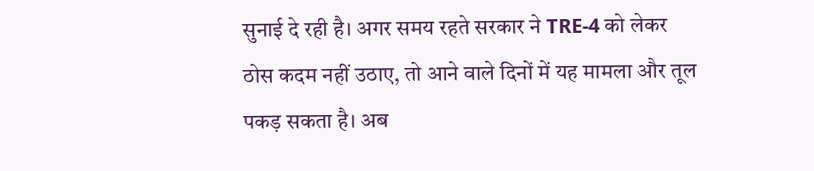सुनाई दे रही है। अगर समय रहते सरकार ने TRE-4 को लेकर ठोस कदम नहीं उठाए, तो आने वाले दिनों में यह मामला और तूल पकड़ सकता है। अब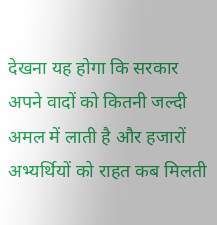देखना यह होगा कि सरकार अपने वादों को कितनी जल्दी अमल में लाती है और हजारों अभ्यर्थियों को राहत कब मिलती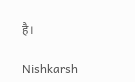है।

Nishkarsh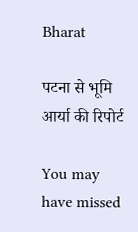Bharat

पटना से भूमि आर्या की रिपोर्ट

You may have missed